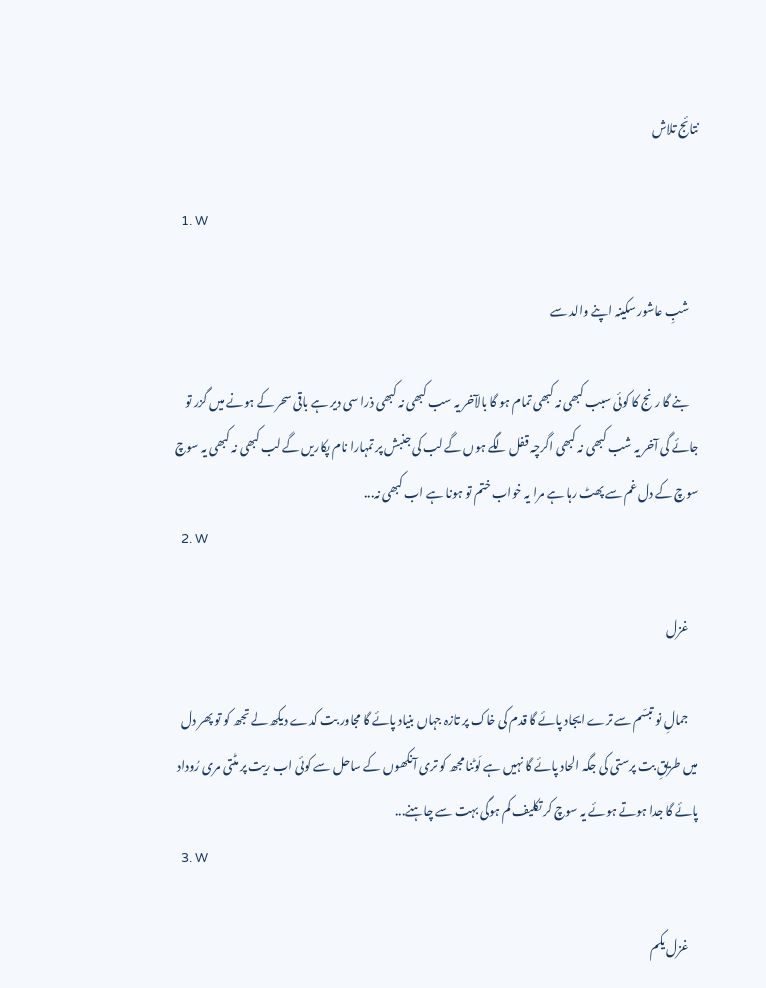نتائج تلاش

  1. W

    شبِ عاشور سکینہ اپنے والد سے

    بنے گا رنج کا کوئی سبب کبھی نہ کبھی تمام ہو گا بالآخر یہ سب کبھی نہ کبھی ذرا سی دیر ہے باقی سحر کے ہونے میں گزر تو جائے گی آخر یہ شب کبھی نہ کبھی اگرچہ قفل لگے ہوں گے لب کی جنبش پر تمہارا نام پکاریں گے لب کبھی نہ کبھی یہ سوچ سوچ کے دل غم سے پھٹ رہا ہے مرا یہ خواب ختم تو ہونا ہے اب کبھی نہ...
  2. W

    غزل

    جمالِ نو تبسّم سے ترے ایجاد پائے گا قدم کی خاک پر تازہ جہاں بنیاد پائے گا مجاور بت کدے دیکھ لے تجھ کو تو پھر دل میں طریقِ بت پرستی کی جگہ الحاد پائے گا نہیں ہے لَوٹنا مجھ کو تری آنکھوں کے ساحل سے کوئی اب ریت پر مٹتی مری رُوداد پائے گا جدا ہوتے ہوئے یہ سوچ کر تکلیف کم ہوگی بہت سے چاہنے...
  3. W

    غزل یکم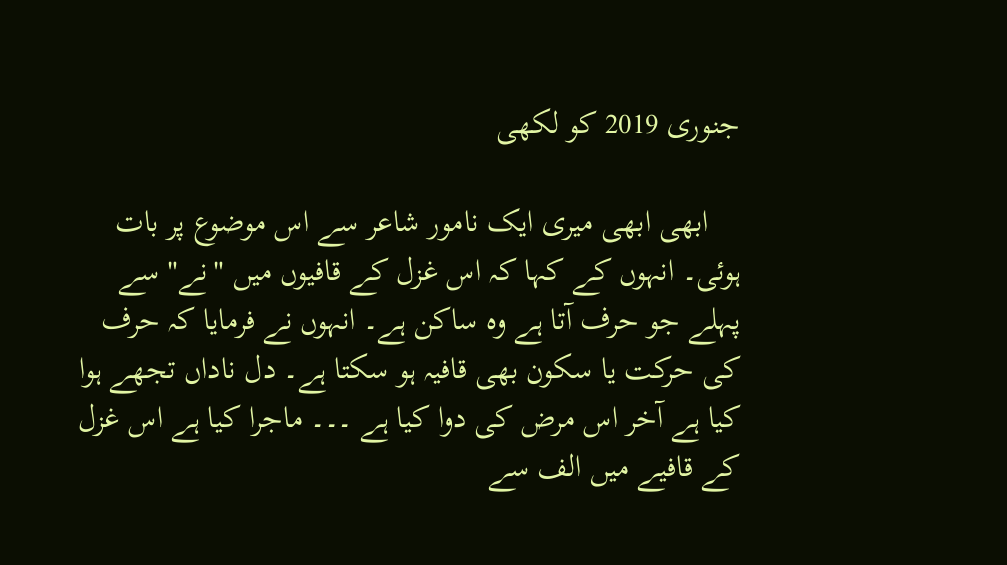جنوری 2019 کو لکھی

    ابھی ابھی میری ایک نامور شاعر سے اس موضوع پر بات ہوئی۔ انہوں کے کہا کہ اس غزل کے قافیوں میں "نے" سے پہلے جو حرف آتا ہے وہ ساکن ہے۔ انہوں نے فرمایا کہ حرف کی حرکت یا سکون بھی قافیہ ہو سکتا ہے۔ دل ناداں تجھے ہوا کیا ہے آخر اس مرض کی دوا کیا ہے ۔۔۔ ماجرا کیا ہے اس غزل کے قافیے میں الف سے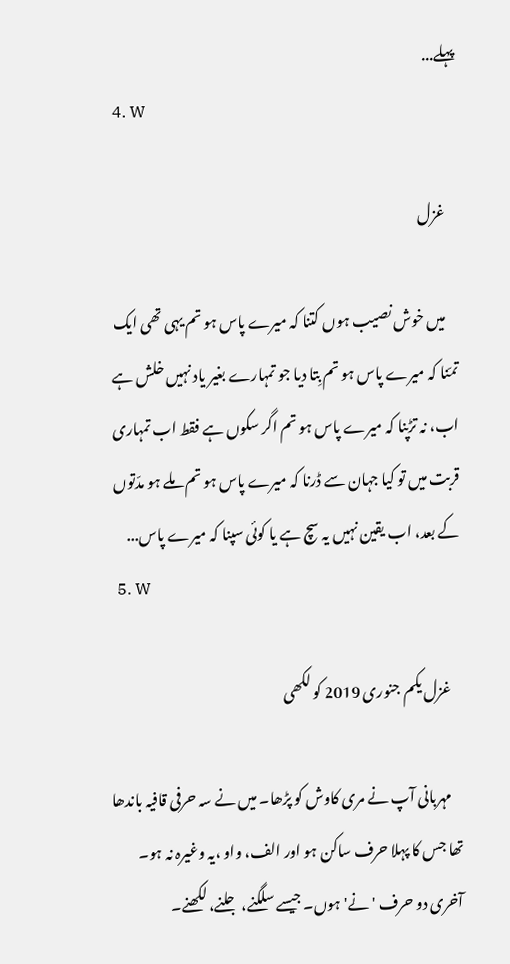پہلے...
  4. W

    غزل

    میں خوش نصیب ہوں کتنا کہ میرے پاس ہو تم یہی تھی ایک تمّنا کہ میرے پاس ہو تم بِتا دیا جو تمہارے بغیر یاد نہیں خلش ہے اب، نہ تڑپنا کہ میرے پاس ہو تم اگر سکوں ہے فقط اب تمہاری قربت میں تو کیا جہان سے ڈرنا کہ میرے پاس ہو تم ملے ہو مدّتوں کے بعد، اب یقین نہیں یہ سچ ہے یا کوئی سپنا کہ میرے پاس...
  5. W

    غزل یکم جنوری 2019 کو لکھی

    مہربانی آپ نے مری کاوش کو پڑھا۔ میں نے سہ حرفی قافیہ باندھا تھا جس کا پہلا حرف ساکن ہو اور الف، واو ،یہ وغیرہ نہ ہو۔ آخری دو حرف 'نے' ہوں۔ جیسے سلگنے، جلنے، لکھنے۔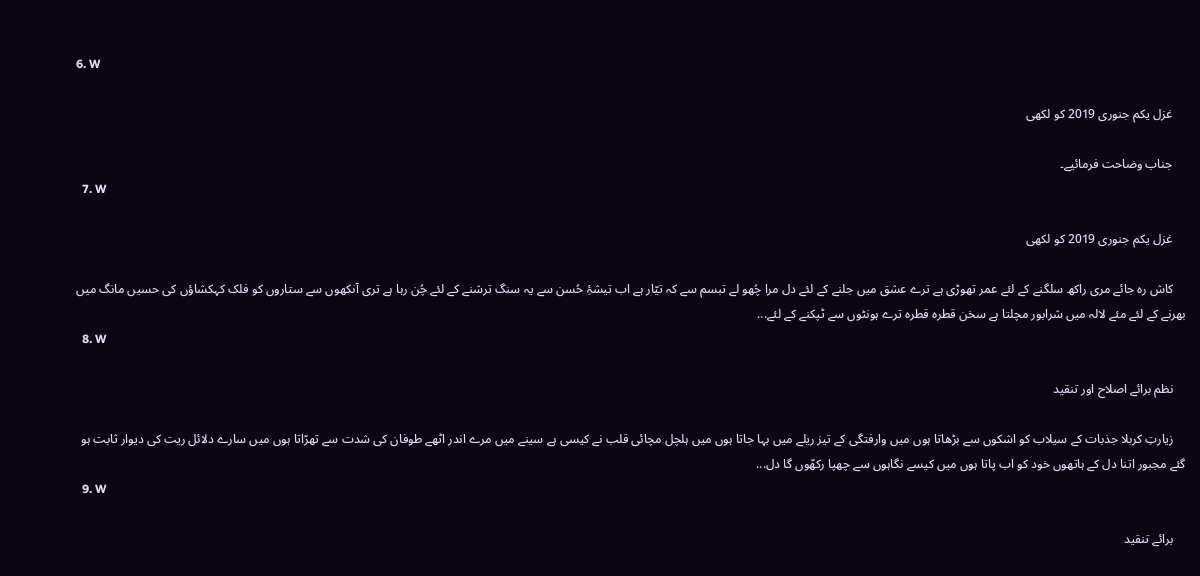6. W

    غزل یکم جنوری 2019 کو لکھی

    جناب وضاحت فرمائیے۔
  7. W

    غزل یکم جنوری 2019 کو لکھی

    کاش رہ جائے مری راکھ سلگنے کے لئے عمر تھوڑی ہے ترے عشق میں جلنے کے لئے دل مرا چُھو لے تبسم سے کہ تیّار ہے اب تیشۂِ حُسن سے یہ سنگ ترشنے کے لئے چُن رہا ہے تری آنکھوں سے ستاروں کو فلک کہکشاؤں کی حسیں مانگ میں بھرنے کے لئے مئے لالہ میں شرابور مچلتا ہے سخن قطرہ قطرہ ترے ہونٹوں سے ٹپکنے کے لئے...
  8. W

    نظم برائے اصلاح اور تنقید

    زیارتِ کربلا جذبات کے سیلاب کو اشکوں سے بڑھاتا ہوں میں وارفتگی کے تیز ریلے میں بہا جاتا ہوں میں ہلچل مچائی قلب نے کیسی ہے سینے میں مرے اندر اٹھے طوفان کی شدت سے تھرّاتا ہوں میں سارے دلائل ریت کی دیوار ثابت ہو گئے مجبور اتنا دل کے ہاتھوں خود کو اب پاتا ہوں میں کیسے نگاہوں سے چھپا رکھّوں گا دل...
  9. W

    برائے تنقید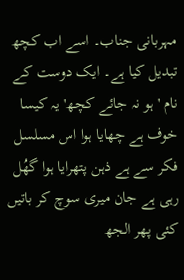مہربانی جناب۔ اسے اب کچھ تبدیل کیا ہے۔ ایک دوست کے نام 'ہو نہ جائے کچھ' یہ کیسا خوف ہے چھایا ہوا اس مسلسل فکر سے ہے ذہن پتھرایا ہوا گھُل رہی ہے جان میری سوچ کر باتیں کئی پھر الجھ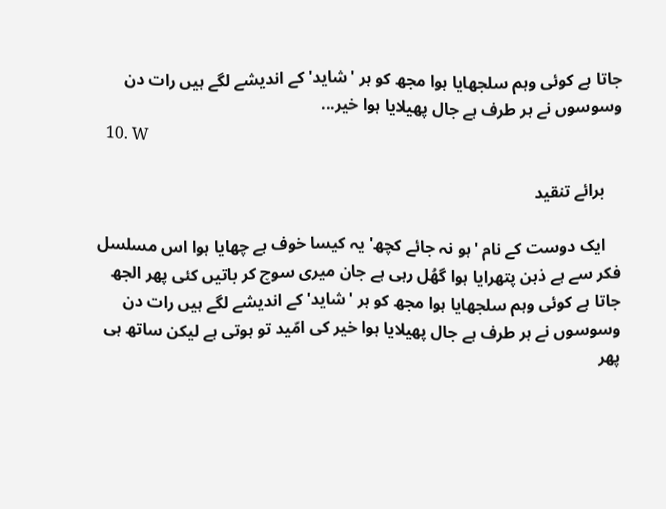جاتا ہے کوئی وہم سلجھایا ہوا مجھ کو ہر 'شاید' کے اندیشے لگے ہیں رات دن وسوسوں نے ہر طرف ہے جال پھیلایا ہوا خیر...
  10. W

    برائے تنقید

    ایک دوست کے نام 'ہو نہ جائے کچھ' یہ کیسا خوف ہے چھایا ہوا اس مسلسل فکر سے ہے ذہن پتھرایا ہوا گھُل رہی ہے جان میری سوچ کر باتیں کئی پھر الجھ جاتا ہے کوئی وہم سلجھایا ہوا مجھ کو ہر 'شاید' کے اندیشے لگے ہیں رات دن وسوسوں نے ہر طرف ہے جال پھیلایا ہوا خیر کی امّید تو ہوتی ہے لیکن ساتھ ہی پھر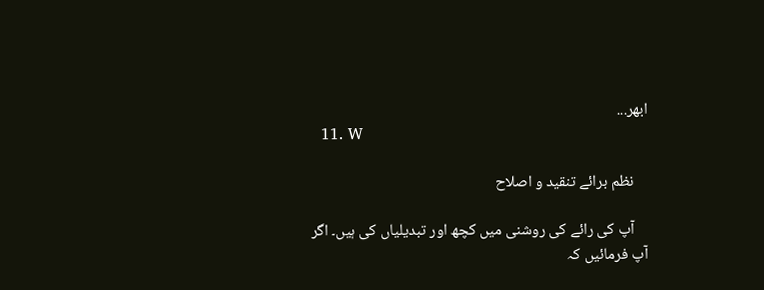ابھر...
  11. W

    نظم برائے تنقید و اصلاح

    آپ کی رائے کی روشنی میں کچھ اور تبدیلیاں کی ہیں۔ اگر آپ فرمائیں کہ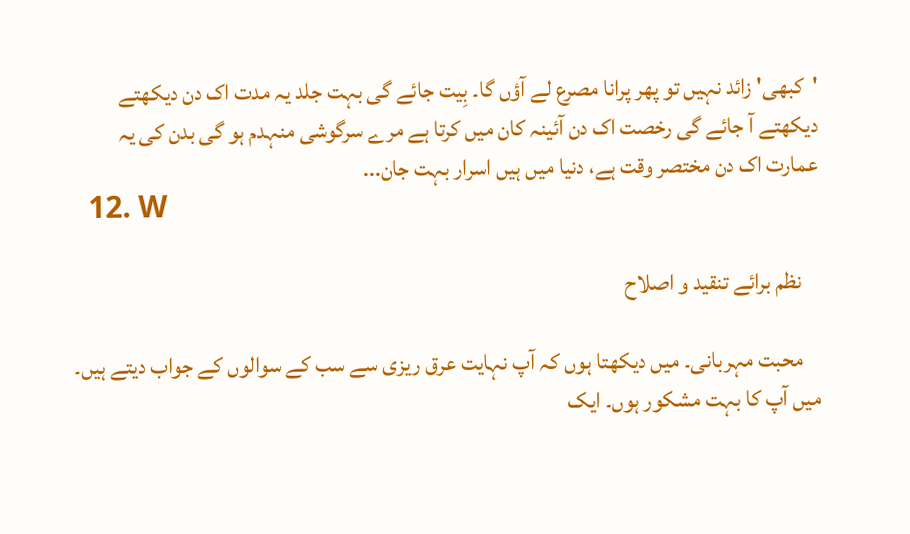'کبھی' زائد نہیں تو پھر پرانا مصرع لے آؤں گا۔ بِیت جائے گی بہت جلد یہ مدت اک دن دیکھتے دیکھتے آ جائے گی رخصت اک دن آئینہ کان میں کرتا ہے مرے سرگوشی منہدم ہو گی بدن کی یہ عمارت اک دن مختصر وقت ہے، دنیا میں ہیں اسرار بہت جان...
  12. W

    نظم برائے تنقید و اصلاح

    محبت مہربانی۔ میں دیکھتا ہوں کہ آپ نہایت عرق ریزی سے سب کے سوالوں کے جواب دیتے ہیں۔ میں آپ کا بہت مشکور ہوں۔ ایک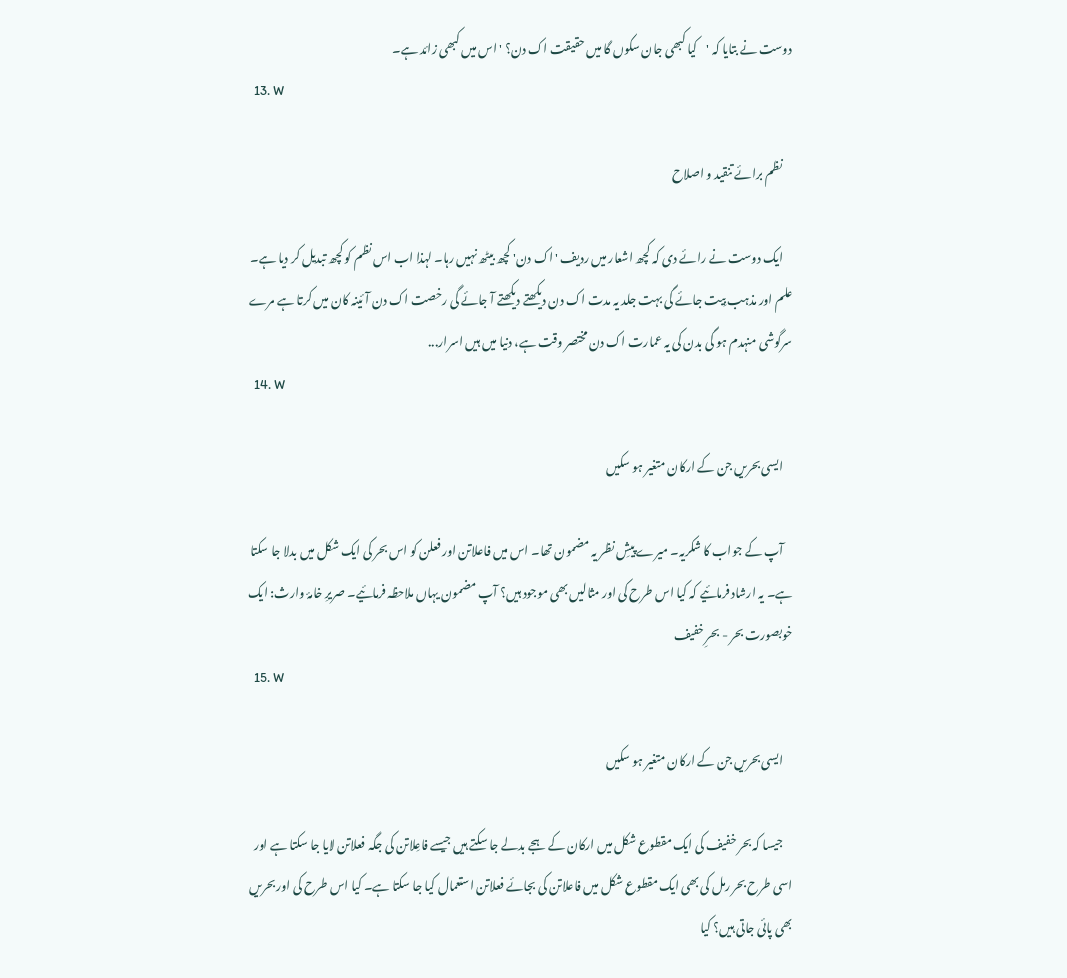دوست نے بتایا کہ 'کیا کبھی جان سکوں گا میں حقیقت اک دن؟ ' اس میں کبھی زائد ہے۔
  13. W

    نظم برائے تنقید و اصلاح

    ایک دوست نے رائے دی کہ کچھ اشعار میں ردیف 'اک دن' کچھ بیٹھ نہیں رہا۔ لہذا اب اس نظم کو کچھ تبدیل کر دیا ہے۔ علم اور مذہب بِیت جائے گی بہت جلد یہ مدت اک دن دیکھتے دیکھتے آ جائے گی رخصت اک دن آئینہ کان میں کرتا ہے مرے سرگوشی منہدم ہو گی بدن کی یہ عمارت اک دن مختصر وقت ہے، دنیا میں ہیں اسرار...
  14. W

    ایسی بحریں جن کے ارکان متغیر ہو سکیں

    آپ کے جواب کا شکریہ۔ میرے پیشِ نظر یہ مضمون تھا۔ اس میں فاعلاتن اور فعلن کو اس بحر کی ایک شکل میں بدلا جا سکتا ہے۔ یہ ارشاد فرمائیے کہ کیا اس طرح کی اور مثالیں بھی موجود ہیں؟ آپ مضمون یہاں ملاحظہ فرمائیے۔ صریرِ خامۂ وارث: ایک خوبصورت بحر - بحرِ خفیف
  15. W

    ایسی بحریں جن کے ارکان متغیر ہو سکیں

    جیسا کہ بحر خفیف کی ایک مقطوع شکل میں ارکان کے ہجے بدلے جا سکتے ہیں جیسے فاعِلاتن کی جگہ فعلاتن لایا جا سکتا ہے اور اسی طرح بحر رمل کی بھی ایک مقطوع شکل میں فاعلاتن کی بجائے فعلاتن استعمال کیا جا سکتا ہے۔ کیا اس طرح کی اور بحریں بھی پائی جاتی ہیں؟ کیا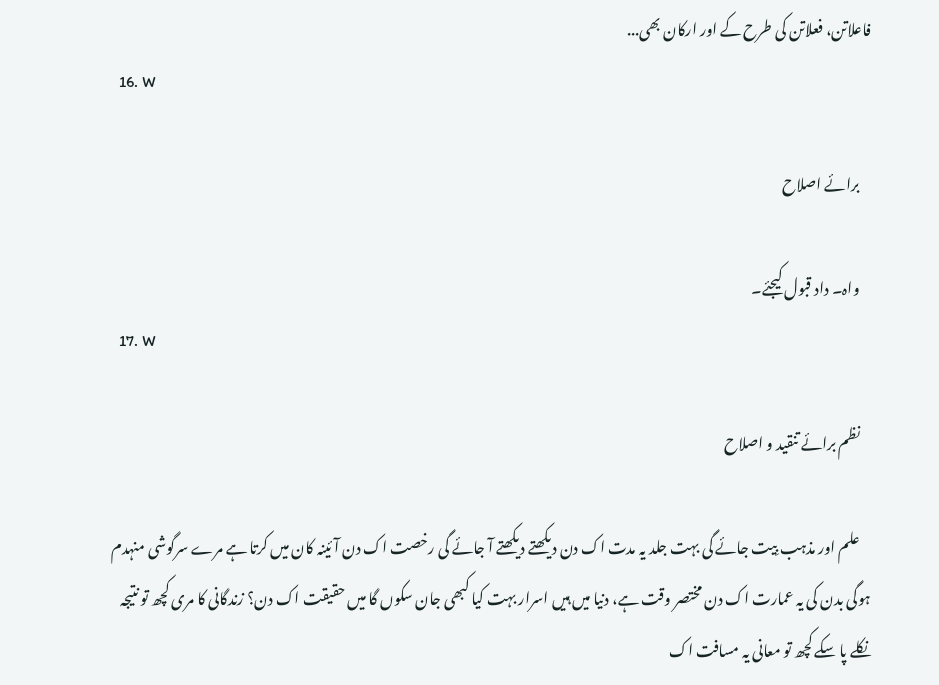فاعلاتن، فعلاتن کی طرح کے اور ارکان بھی...
  16. W

    برائے اصلاح

    واہ۔ داد قبول کیجئے۔
  17. W

    نظم برائے تنقید و اصلاح

    علم اور مذہب بِیت جائے گی بہت جلد یہ مدت اک دن دیکھتے دیکھتے آ جائے گی رخصت اک دن آئینہ کان میں کرتا ہے مرے سرگوشی منہدم ہوگی بدن کی یہ عمارت اک دن مختصر وقت ہے، دنیا میں ہیں اسرار بہت کیا کبھی جان سکوں گا میں حقیقت اک دن؟ زندگانی کا مری کچھ تو نتیجہ نکلے پا سکے کچھ تو معانی یہ مسافت اک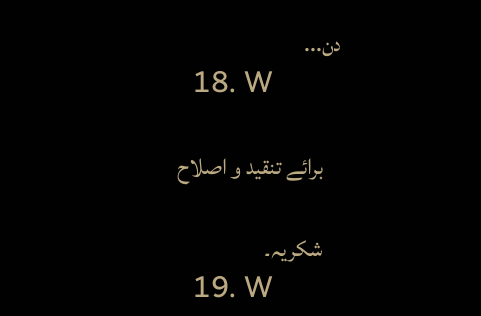دن...
  18. W

    برائے تنقید و اصلاح

    شکریہ۔
  19. W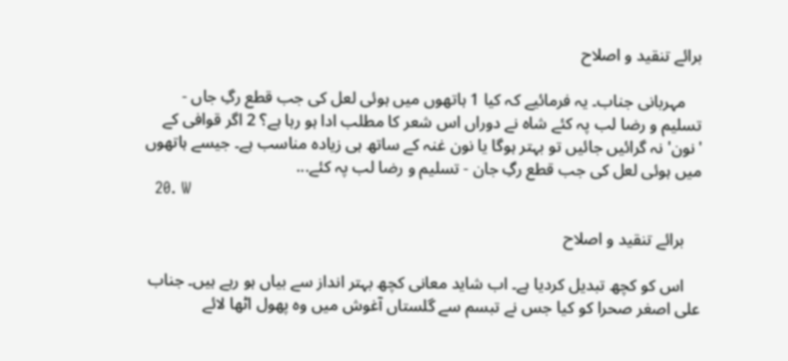برائے تنقید و اصلاح

    مہربانی جناب۔ یہ فرمائیے کہ کیا 1 ہاتھوں میں ہوئی لعل کی جب قطع رگِ جاں - تسلیم و رضا لب پہ کئے شاہ نے دوراں اس شعر کا مطلب ادا ہو رہا ہے؟ 2 اگر قوافی کے 'نون' نہ گرائیں جائیں تو بہتر ہوگا یا نون غنہ کے ساتھ ہی زیادہ مناسب ہے۔ جیسے ہاتھوں میں ہوئی لعل کی جب قطع رگِ جان - تسلیم و رضا لب پہ کئے...
  20. W

    برائے تنقید و اصلاح

    اس کو کچھ تبدیل کردیا ہے۔ اب شاید معانی کچھ بہتر انداز سے بیاں ہو رہے ہیں۔ جناب علی اصغر صحرا کو کیا جس نے تبسم سے گلستاں آغوش میں وہ پھول اٹھا لائے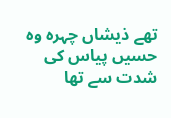تھے ذیشاں چہرہ وہ حسیں پیاس کی شدت سے تھا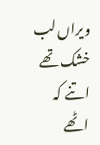ویراں لب خشک تھے اتنے کہ اٹھے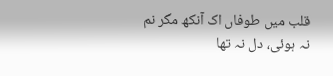قلب میں طوفاں اک آنکھ مگر نم نہ ہوئی، دل نہ تھا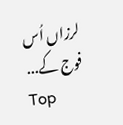لرزاں اُس فوج کے...
Top